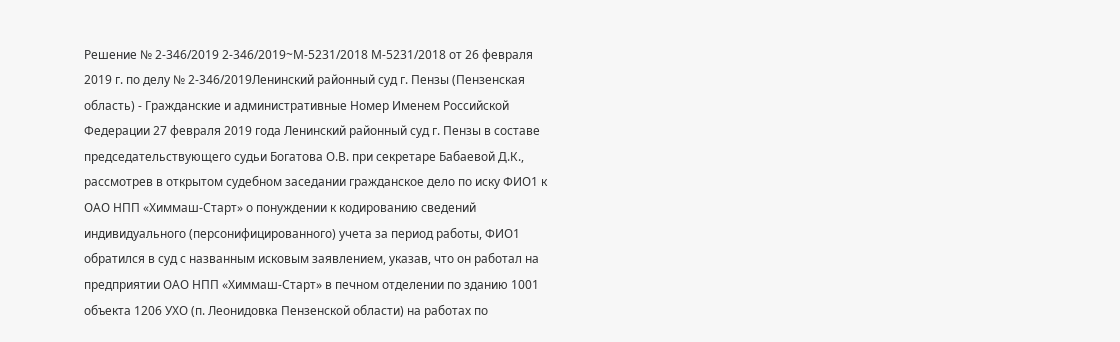Решение № 2-346/2019 2-346/2019~М-5231/2018 М-5231/2018 от 26 февраля 2019 г. по делу № 2-346/2019Ленинский районный суд г. Пензы (Пензенская область) - Гражданские и административные Номер Именем Российской Федерации 27 февраля 2019 года Ленинский районный суд г. Пензы в составе председательствующего судьи Богатова О.В. при секретаре Бабаевой Д.К., рассмотрев в открытом судебном заседании гражданское дело по иску ФИО1 к ОАО НПП «Химмаш-Старт» о понуждении к кодированию сведений индивидуального (персонифицированного) учета за период работы, ФИО1 обратился в суд с названным исковым заявлением, указав, что он работал на предприятии ОАО НПП «Химмаш-Старт» в печном отделении по зданию 1001 объекта 1206 УХО (п. Леонидовка Пензенской области) на работах по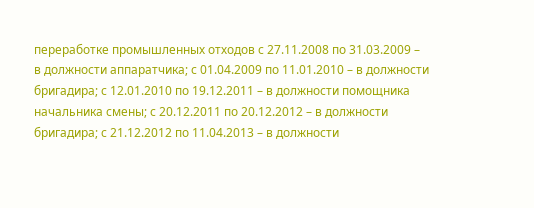переработке промышленных отходов с 27.11.2008 по 31.03.2009 – в должности аппаратчика; с 01.04.2009 по 11.01.2010 – в должности бригадира; с 12.01.2010 по 19.12.2011 – в должности помощника начальника смены; с 20.12.2011 по 20.12.2012 – в должности бригадира; с 21.12.2012 по 11.04.2013 – в должности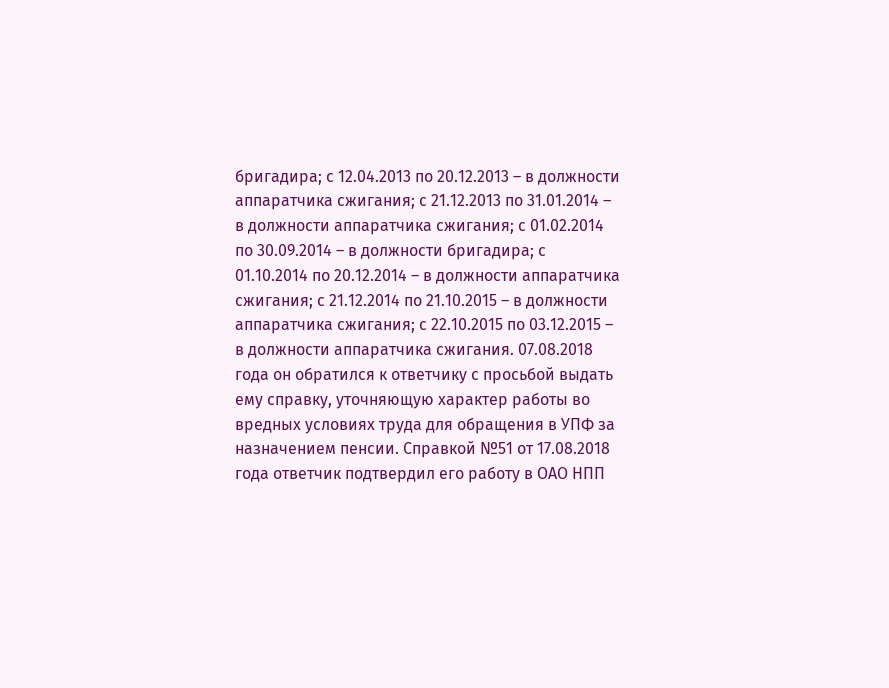бригадира; с 12.04.2013 по 20.12.2013 – в должности аппаратчика сжигания; с 21.12.2013 по 31.01.2014 – в должности аппаратчика сжигания; с 01.02.2014 по 30.09.2014 – в должности бригадира; с 01.10.2014 по 20.12.2014 – в должности аппаратчика сжигания; с 21.12.2014 по 21.10.2015 – в должности аппаратчика сжигания; с 22.10.2015 по 03.12.2015 – в должности аппаратчика сжигания. 07.08.2018 года он обратился к ответчику с просьбой выдать ему справку, уточняющую характер работы во вредных условиях труда для обращения в УПФ за назначением пенсии. Справкой №51 от 17.08.2018 года ответчик подтвердил его работу в ОАО НПП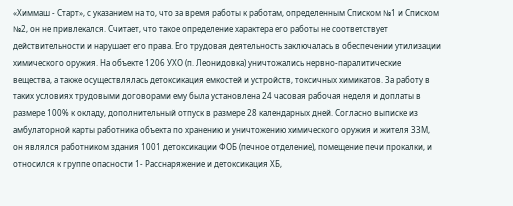«Химмаш - Старт», с указанием на то, что за время работы к работам, определенным Списком №1 и Списком №2, он не привлекался. Считает, что такое определение характера его работы не соответствует действительности и нарушает его права. Его трудовая деятельность заключалась в обеспечении утилизации химического оружия. На объекте 1206 УХО (п. Леонидовка) уничтожались нервно-паралитические вещества, а также осуществлялась детоксикация емкостей и устройств, токсичных химикатов. За работу в таких условиях трудовыми договорами ему была установлена 24 часовая рабочая неделя и доплаты в размере 100% к окладу, дополнительный отпуск в размере 28 календарных дней. Согласно выписке из амбулаторной карты работника объекта по хранению и уничтожению химического оружия и жителя ЗЗМ, он являлся работником здания 1001 детоксикации ФОБ (печное отделение), помещение печи прокалки, и относился к группе опасности 1- Расснаряжение и детоксикация ХБ,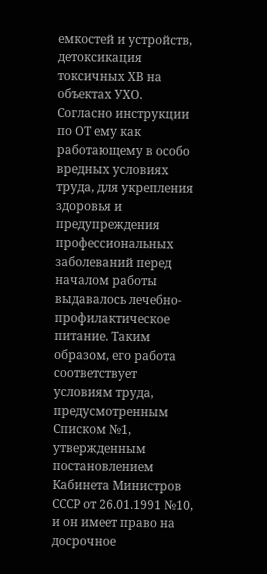емкостей и устройств, детоксикация токсичных ХВ на объектах УХО. Согласно инструкции по ОТ ему как работающему в особо вредных условиях труда, для укрепления здоровья и предупреждения профессиональных заболеваний перед началом работы выдавалось лечебно-профилактическое питание. Таким образом, его работа соответствует условиям труда, предусмотренным Списком №1, утвержденным постановлением Кабинета Министров СССР от 26.01.1991 №10, и он имеет право на досрочное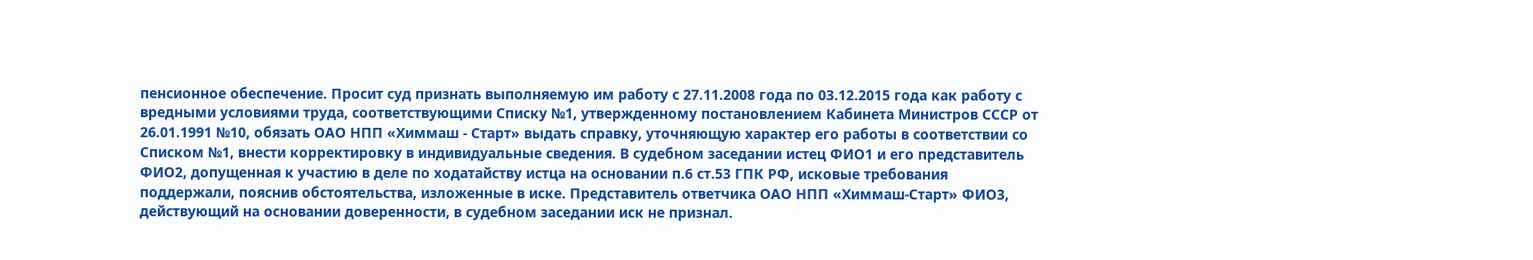пенсионное обеспечение. Просит суд признать выполняемую им работу с 27.11.2008 года по 03.12.2015 года как работу с вредными условиями труда, соответствующими Списку №1, утвержденному постановлением Кабинета Министров СССР от 26.01.1991 №10, обязать ОАО НПП «Химмаш - Старт» выдать справку, уточняющую характер его работы в соответствии со Списком №1, внести корректировку в индивидуальные сведения. В судебном заседании истец ФИО1 и его представитель ФИО2, допущенная к участию в деле по ходатайству истца на основании п.6 ст.53 ГПК РФ, исковые требования поддержали, пояснив обстоятельства, изложенные в иске. Представитель ответчика ОАО НПП «Химмаш-Старт» ФИО3, действующий на основании доверенности, в судебном заседании иск не признал.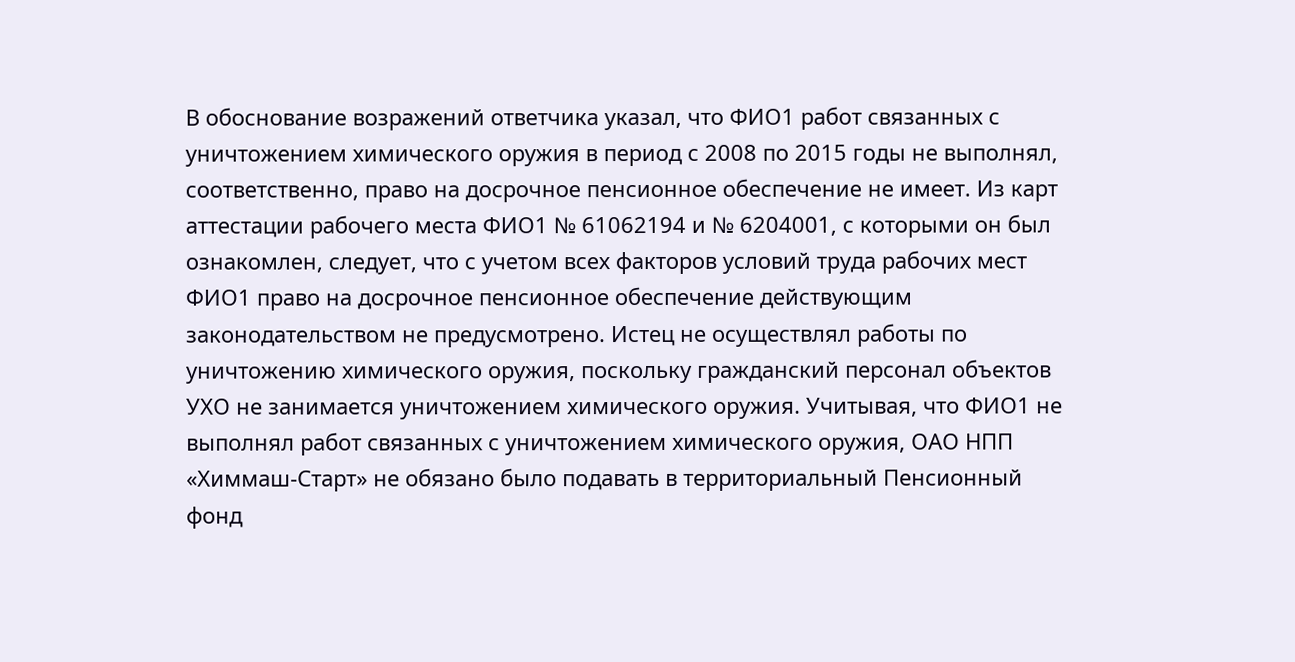В обоснование возражений ответчика указал, что ФИО1 работ связанных с уничтожением химического оружия в период с 2008 по 2015 годы не выполнял, соответственно, право на досрочное пенсионное обеспечение не имеет. Из карт аттестации рабочего места ФИО1 № 61062194 и № 6204001, с которыми он был ознакомлен, следует, что с учетом всех факторов условий труда рабочих мест ФИО1 право на досрочное пенсионное обеспечение действующим законодательством не предусмотрено. Истец не осуществлял работы по уничтожению химического оружия, поскольку гражданский персонал объектов УХО не занимается уничтожением химического оружия. Учитывая, что ФИО1 не выполнял работ связанных с уничтожением химического оружия, ОАО НПП «Химмаш-Старт» не обязано было подавать в территориальный Пенсионный фонд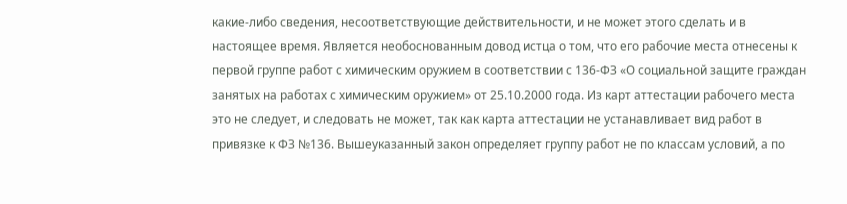какие-либо сведения, несоответствующие действительности, и не может этого сделать и в настоящее время. Является необоснованным довод истца о том, что его рабочие места отнесены к первой группе работ с химическим оружием в соответствии с 136-ФЗ «О социальной защите граждан занятых на работах с химическим оружием» от 25.10.2000 года. Из карт аттестации рабочего места это не следует, и следовать не может, так как карта аттестации не устанавливает вид работ в привязке к ФЗ №136. Вышеуказанный закон определяет группу работ не по классам условий, а по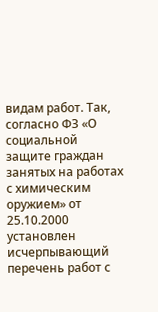видам работ. Так, согласно ФЗ «О социальной защите граждан занятых на работах с химическим оружием» от 25.10.2000 установлен исчерпывающий перечень работ с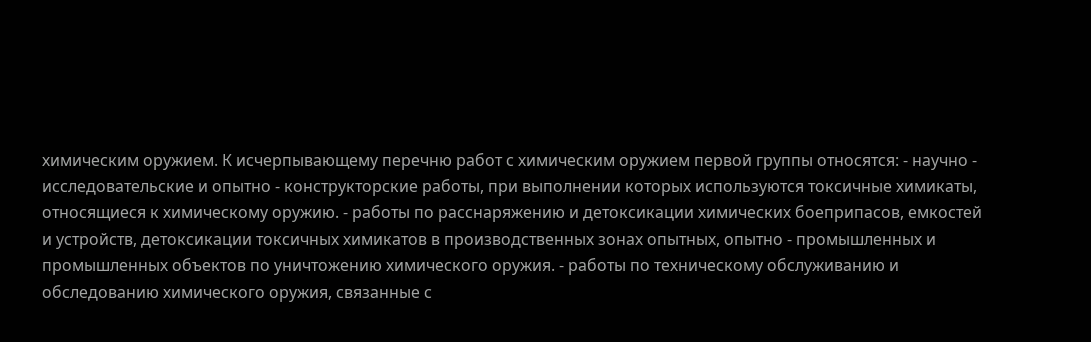химическим оружием. К исчерпывающему перечню работ с химическим оружием первой группы относятся: - научно - исследовательские и опытно - конструкторские работы, при выполнении которых используются токсичные химикаты, относящиеся к химическому оружию. - работы по расснаряжению и детоксикации химических боеприпасов, емкостей и устройств, детоксикации токсичных химикатов в производственных зонах опытных, опытно - промышленных и промышленных объектов по уничтожению химического оружия. - работы по техническому обслуживанию и обследованию химического оружия, связанные с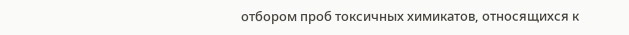отбором проб токсичных химикатов, относящихся к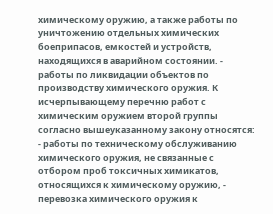химическому оружию, а также работы по уничтожению отдельных химических боеприпасов, емкостей и устройств, находящихся в аварийном состоянии. - работы по ликвидации объектов по производству химического оружия. К исчерпывающему перечню работ с химическим оружием второй группы согласно вышеуказанному закону относятся: - работы по техническому обслуживанию химического оружия, не связанные с отбором проб токсичных химикатов, относящихся к химическому оружию, - перевозка химического оружия к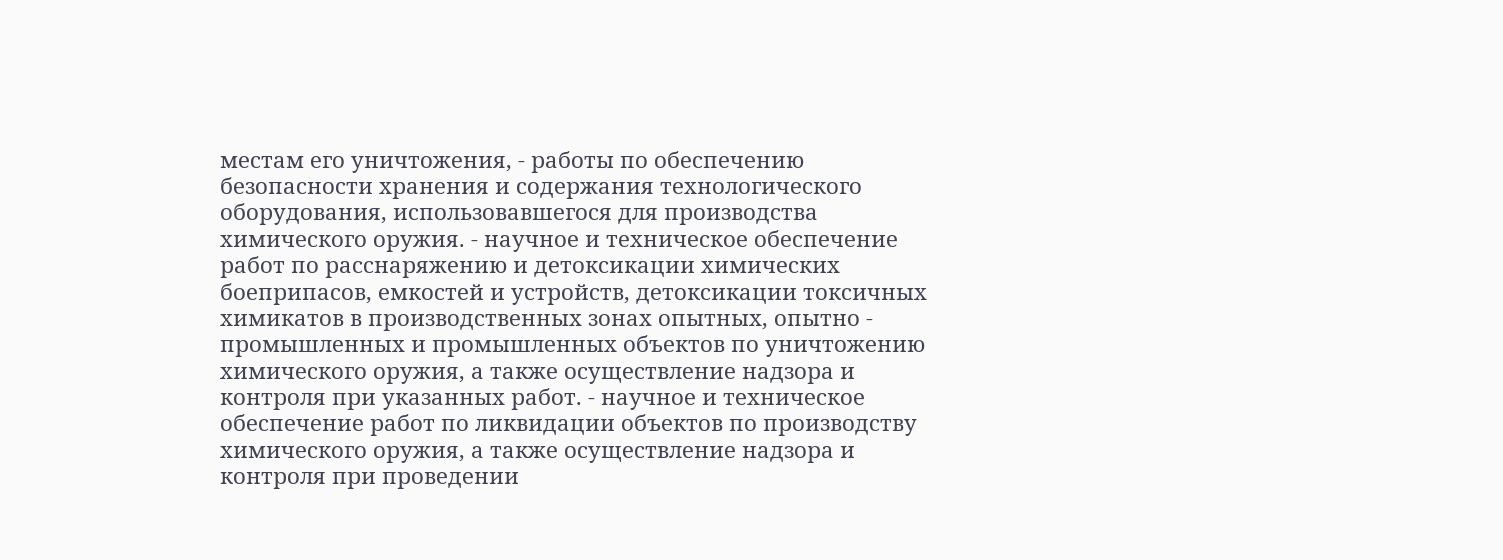местам его уничтожения, - работы по обеспечению безопасности хранения и содержания технологического оборудования, использовавшегося для производства химического оружия. - научное и техническое обеспечение работ по расснаряжению и детоксикации химических боеприпасов, емкостей и устройств, детоксикации токсичных химикатов в производственных зонах опытных, опытно - промышленных и промышленных объектов по уничтожению химического оружия, а также осуществление надзора и контроля при указанных работ. - научное и техническое обеспечение работ по ликвидации объектов по производству химического оружия, а также осуществление надзора и контроля при проведении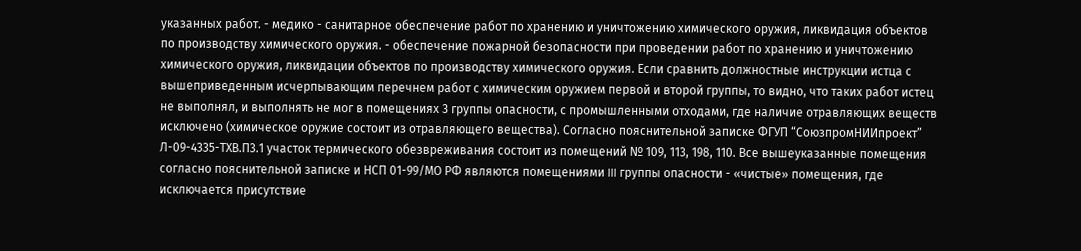указанных работ. - медико - санитарное обеспечение работ по хранению и уничтожению химического оружия, ликвидация объектов по производству химического оружия. - обеспечение пожарной безопасности при проведении работ по хранению и уничтожению химического оружия, ликвидации объектов по производству химического оружия. Если сравнить должностные инструкции истца с вышеприведенным исчерпывающим перечнем работ с химическим оружием первой и второй группы, то видно, что таких работ истец не выполнял, и выполнять не мог в помещениях 3 группы опасности, с промышленными отходами, где наличие отравляющих веществ исключено (химическое оружие состоит из отравляющего вещества). Согласно пояснительной записке ФГУП “СоюзпромНИИпроект” Л-09-4335-ТХВ.П3.1 участок термического обезвреживания состоит из помещений № 109, 113, 198, 110. Все вышеуказанные помещения согласно пояснительной записке и НСП 01-99/МО РФ являются помещениями III группы опасности - «чистые» помещения, где исключается присутствие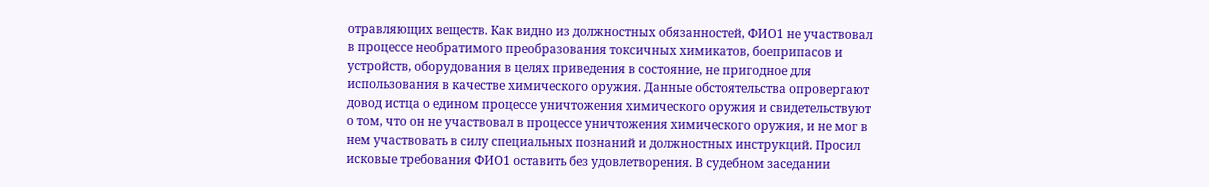отравляющих веществ. Как видно из должностных обязанностей, ФИО1 не участвовал в процессе необратимого преобразования токсичных химикатов, боеприпасов и устройств, оборудования в целях приведения в состояние, не пригодное для использования в качестве химического оружия. Данные обстоятельства опровергают довод истца о едином процессе уничтожения химического оружия и свидетельствуют о том, что он не участвовал в процессе уничтожения химического оружия, и не мог в нем участвовать в силу специальных познаний и должностных инструкций. Просил исковые требования ФИО1 оставить без удовлетворения. В судебном заседании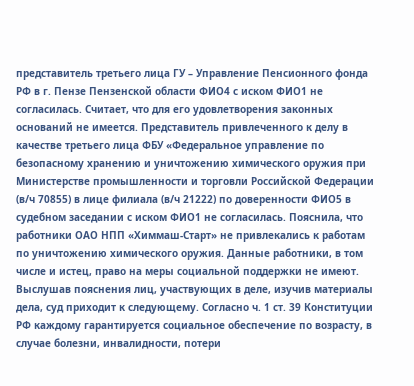представитель третьего лица ГУ – Управление Пенсионного фонда РФ в г. Пензе Пензенской области ФИО4 с иском ФИО1 не согласилась. Считает, что для его удовлетворения законных оснований не имеется. Представитель привлеченного к делу в качестве третьего лица ФБУ «Федеральное управление по безопасному хранению и уничтожению химического оружия при Министерстве промышленности и торговли Российской Федерации (в/ч 70855) в лице филиала (в/ч 21222) по доверенности ФИО5 в судебном заседании с иском ФИО1 не согласилась. Пояснила, что работники ОАО НПП «Химмаш-Старт» не привлекались к работам по уничтожению химического оружия. Данные работники, в том числе и истец, право на меры социальной поддержки не имеют. Выслушав пояснения лиц, участвующих в деле, изучив материалы дела, суд приходит к следующему. Согласно ч. 1 ст. 39 Конституции РФ каждому гарантируется социальное обеспечение по возрасту, в случае болезни, инвалидности, потери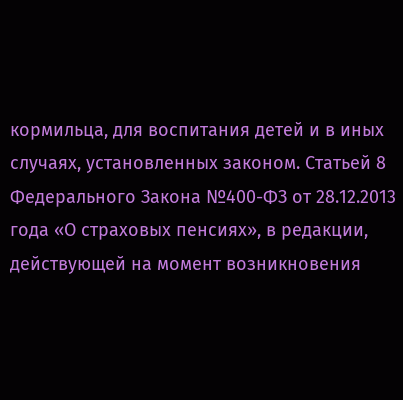кормильца, для воспитания детей и в иных случаях, установленных законом. Статьей 8 Федерального Закона №400-ФЗ от 28.12.2013 года «О страховых пенсиях», в редакции, действующей на момент возникновения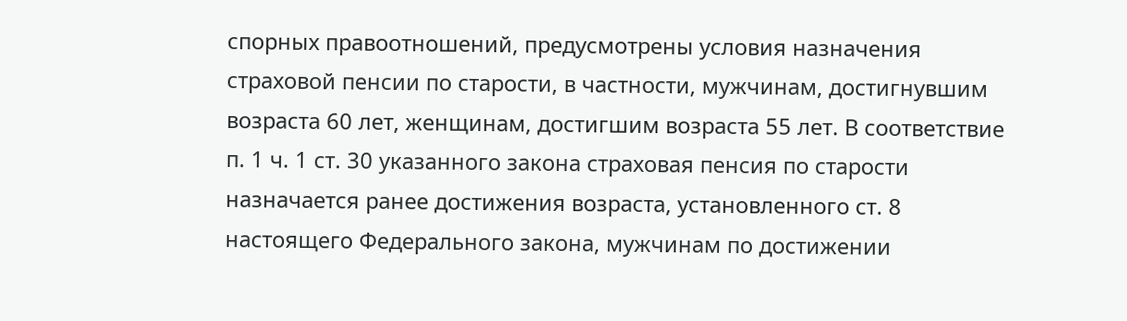спорных правоотношений, предусмотрены условия назначения страховой пенсии по старости, в частности, мужчинам, достигнувшим возраста 60 лет, женщинам, достигшим возраста 55 лет. В соответствие п. 1 ч. 1 ст. 30 указанного закона страховая пенсия по старости назначается ранее достижения возраста, установленного ст. 8 настоящего Федерального закона, мужчинам по достижении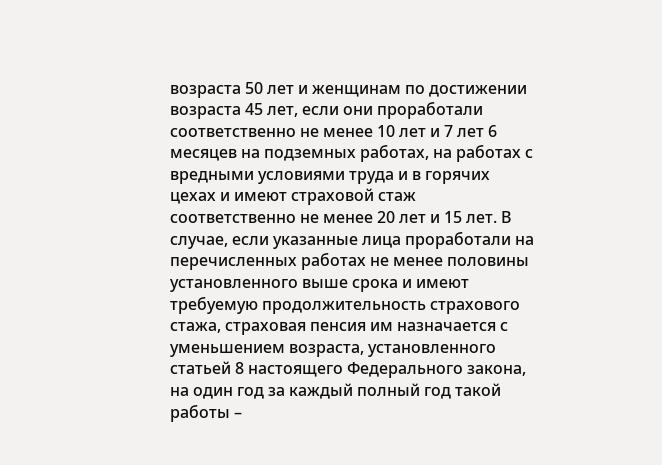возраста 50 лет и женщинам по достижении возраста 45 лет, если они проработали соответственно не менее 10 лет и 7 лет 6 месяцев на подземных работах, на работах с вредными условиями труда и в горячих цехах и имеют страховой стаж соответственно не менее 20 лет и 15 лет. В случае, если указанные лица проработали на перечисленных работах не менее половины установленного выше срока и имеют требуемую продолжительность страхового стажа, страховая пенсия им назначается с уменьшением возраста, установленного статьей 8 настоящего Федерального закона, на один год за каждый полный год такой работы –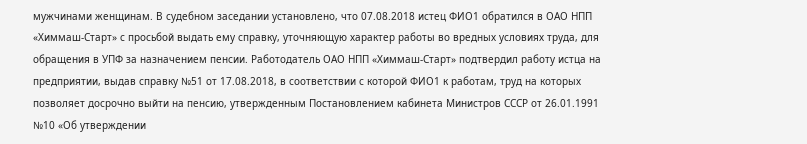мужчинами женщинам. В судебном заседании установлено, что 07.08.2018 истец ФИО1 обратился в ОАО НПП «Химмаш-Старт» с просьбой выдать ему справку, уточняющую характер работы во вредных условиях труда, для обращения в УПФ за назначением пенсии. Работодатель ОАО НПП «Химмаш-Старт» подтвердил работу истца на предприятии, выдав справку №51 от 17.08.2018, в соответствии с которой ФИО1 к работам, труд на которых позволяет досрочно выйти на пенсию, утвержденным Постановлением кабинета Министров СССР от 26.01.1991 №10 «Об утверждении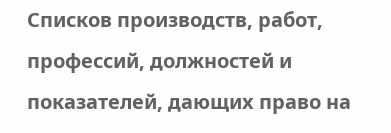Списков производств, работ, профессий, должностей и показателей, дающих право на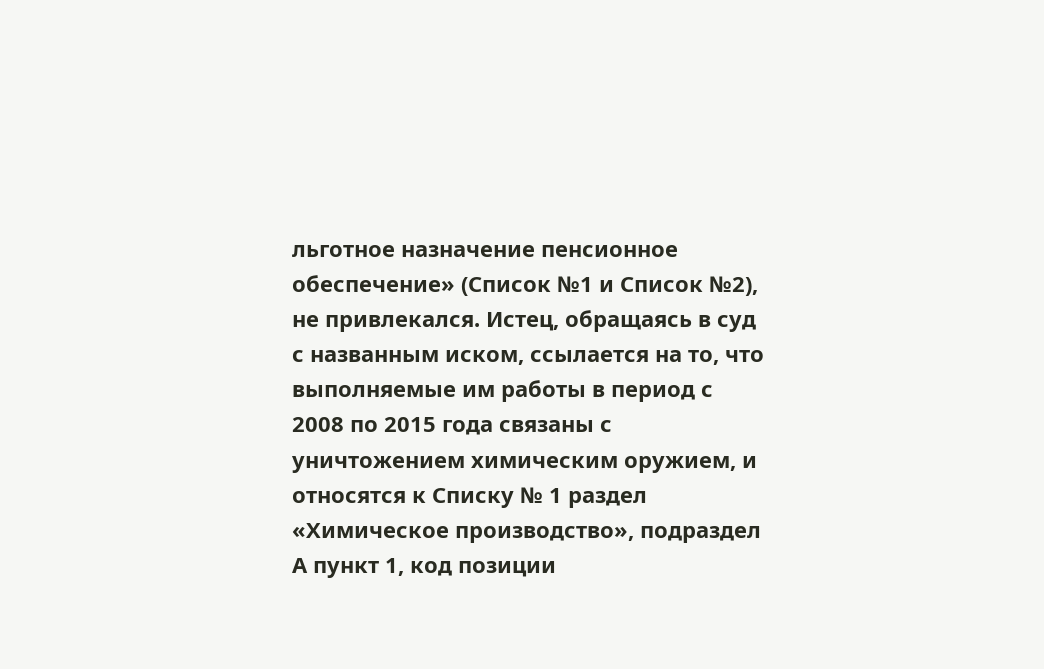льготное назначение пенсионное обеспечение» (Список №1 и Список №2), не привлекался. Истец, обращаясь в суд с названным иском, ссылается на то, что выполняемые им работы в период с 2008 по 2015 года связаны с уничтожением химическим оружием, и относятся к Списку № 1 раздел «Химическое производство», подраздел А пункт 1, код позиции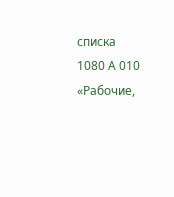списка 1080 А 010 «Рабочие,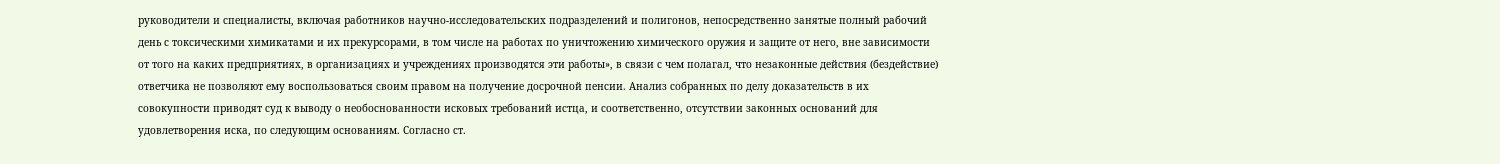руководители и специалисты, включая работников научно-исследовательских подразделений и полигонов, непосредственно занятые полный рабочий день с токсическими химикатами и их прекурсорами, в том числе на работах по уничтожению химического оружия и защите от него, вне зависимости от того на каких предприятиях, в организациях и учреждениях производятся эти работы», в связи с чем полагал, что незаконные действия (бездействие) ответчика не позволяют ему воспользоваться своим правом на получение досрочной пенсии. Анализ собранных по делу доказательств в их совокупности приводят суд к выводу о необоснованности исковых требований истца, и соответственно, отсутствии законных оснований для удовлетворения иска, по следующим основаниям. Согласно ст.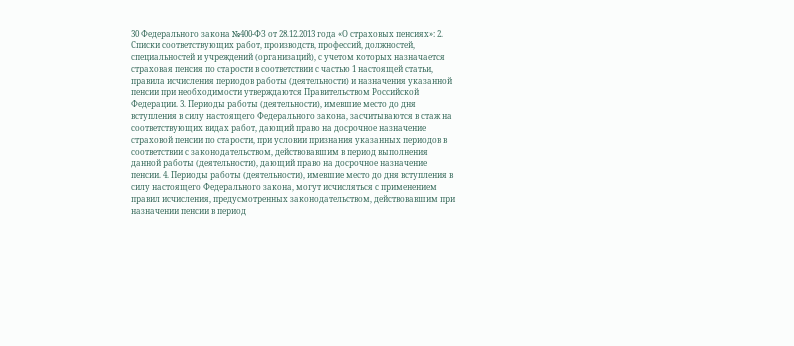30 Федерального закона №400-ФЗ от 28.12.2013 года «О страховых пенсиях»: 2. Списки соответствующих работ, производств, профессий, должностей, специальностей и учреждений (организаций), с учетом которых назначается страховая пенсия по старости в соответствии с частью 1 настоящей статьи, правила исчисления периодов работы (деятельности) и назначения указанной пенсии при необходимости утверждаются Правительством Российской Федерации. 3. Периоды работы (деятельности), имевшие место до дня вступления в силу настоящего Федерального закона, засчитываются в стаж на соответствующих видах работ, дающий право на досрочное назначение страховой пенсии по старости, при условии признания указанных периодов в соответствии с законодательством, действовавшим в период выполнения данной работы (деятельности), дающий право на досрочное назначение пенсии. 4. Периоды работы (деятельности), имевшие место до дня вступления в силу настоящего Федерального закона, могут исчисляться с применением правил исчисления, предусмотренных законодательством, действовавшим при назначении пенсии в период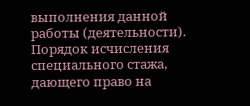выполнения данной работы (деятельности). Порядок исчисления специального стажа, дающего право на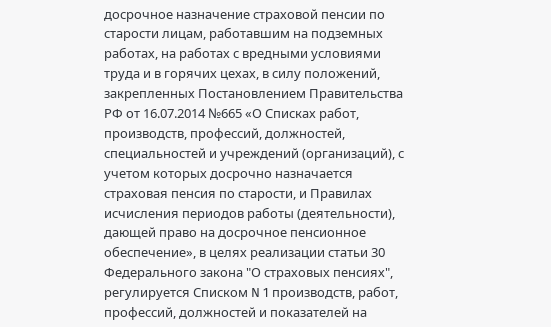досрочное назначение страховой пенсии по старости лицам, работавшим на подземных работах, на работах с вредными условиями труда и в горячих цехах, в силу положений, закрепленных Постановлением Правительства РФ от 16.07.2014 №665 «О Списках работ, производств, профессий, должностей, специальностей и учреждений (организаций), с учетом которых досрочно назначается страховая пенсия по старости, и Правилах исчисления периодов работы (деятельности), дающей право на досрочное пенсионное обеспечение», в целях реализации статьи 30 Федерального закона "О страховых пенсиях", регулируется Списком N 1 производств, работ, профессий, должностей и показателей на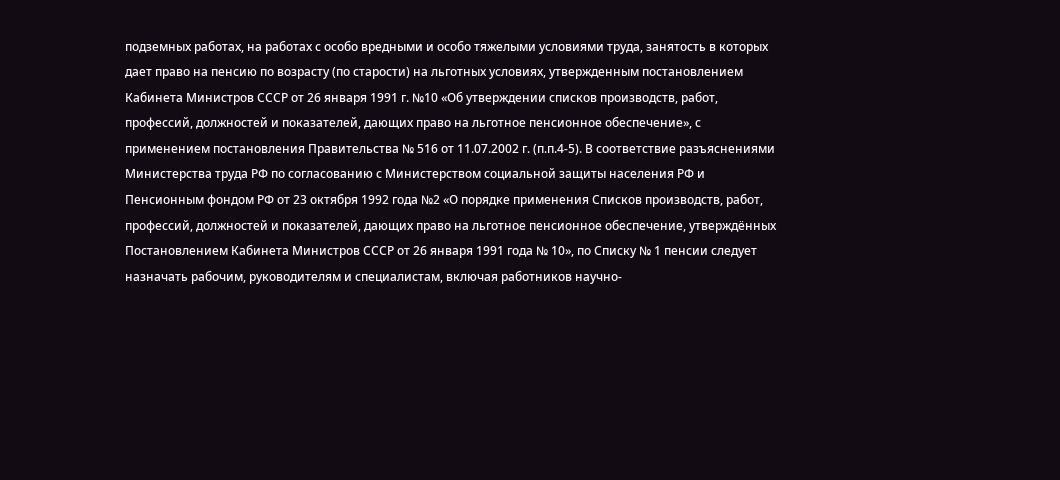подземных работах, на работах с особо вредными и особо тяжелыми условиями труда, занятость в которых дает право на пенсию по возрасту (по старости) на льготных условиях, утвержденным постановлением Кабинета Министров СССР от 26 января 1991 г. №10 «Об утверждении списков производств, работ, профессий, должностей и показателей, дающих право на льготное пенсионное обеспечение», с применением постановления Правительства № 516 от 11.07.2002 г. (п.п.4-5). В соответствие разъяснениями Министерства труда РФ по согласованию с Министерством социальной защиты населения РФ и Пенсионным фондом РФ от 23 октября 1992 года №2 «О порядке применения Списков производств, работ, профессий, должностей и показателей, дающих право на льготное пенсионное обеспечение, утверждённых Постановлением Кабинета Министров СССР от 26 января 1991 года № 10», по Списку № 1 пенсии следует назначать рабочим, руководителям и специалистам, включая работников научно-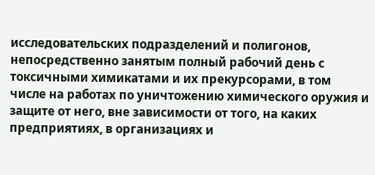исследовательских подразделений и полигонов, непосредственно занятым полный рабочий день с токсичными химикатами и их прекурсорами, в том числе на работах по уничтожению химического оружия и защите от него, вне зависимости от того, на каких предприятиях, в организациях и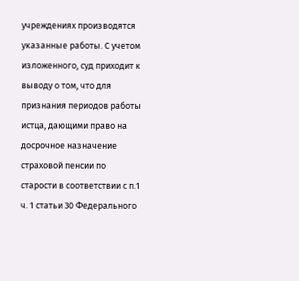учреждениях производятся указанные работы. С учетом изложенного, суд приходит к выводу о том, что для признания периодов работы истца, дающими право на досрочное назначение страховой пенсии по старости в соответствии с п.1 ч. 1 статьи 30 Федерального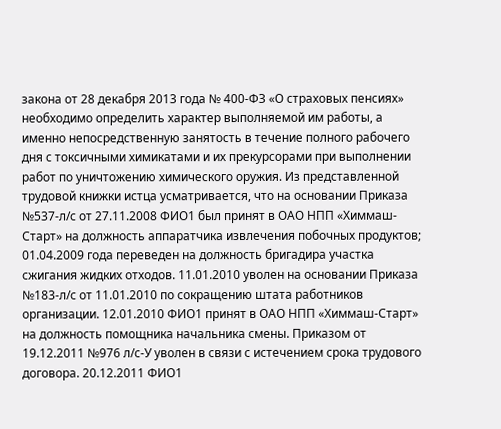закона от 28 декабря 2013 года № 400-ФЗ «О страховых пенсиях» необходимо определить характер выполняемой им работы, а именно непосредственную занятость в течение полного рабочего дня с токсичными химикатами и их прекурсорами при выполнении работ по уничтожению химического оружия. Из представленной трудовой книжки истца усматривается, что на основании Приказа №537-л/с от 27.11.2008 ФИО1 был принят в ОАО НПП «Химмаш-Старт» на должность аппаратчика извлечения побочных продуктов; 01.04.2009 года переведен на должность бригадира участка сжигания жидких отходов. 11.01.2010 уволен на основании Приказа №183-л/с от 11.01.2010 по сокращению штата работников организации. 12.01.2010 ФИО1 принят в ОАО НПП «Химмаш-Старт» на должность помощника начальника смены. Приказом от 19.12.2011 №976 л/с-У уволен в связи с истечением срока трудового договора. 20.12.2011 ФИО1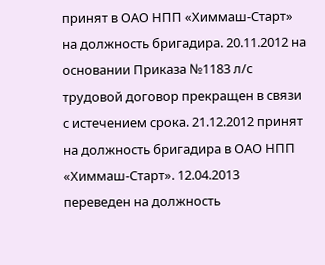принят в ОАО НПП «Химмаш-Старт» на должность бригадира. 20.11.2012 на основании Приказа №1183 л/с трудовой договор прекращен в связи с истечением срока. 21.12.2012 принят на должность бригадира в ОАО НПП «Химмаш-Старт». 12.04.2013 переведен на должность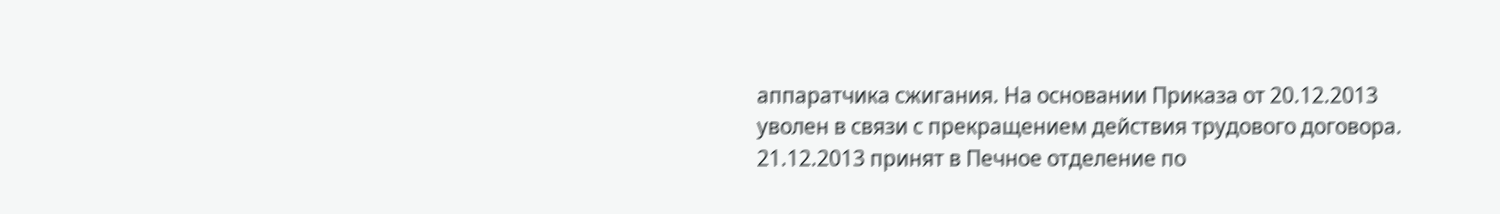аппаратчика сжигания. На основании Приказа от 20.12.2013 уволен в связи с прекращением действия трудового договора. 21.12.2013 принят в Печное отделение по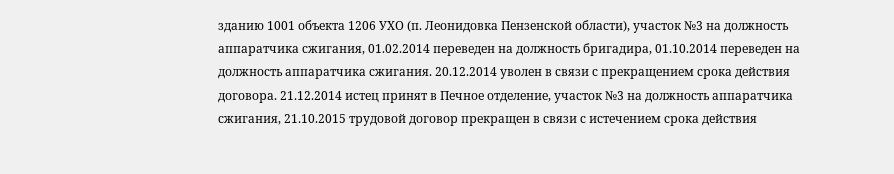зданию 1001 объекта 1206 УХО (п. Леонидовка Пензенской области), участок №3 на должность аппаратчика сжигания, 01.02.2014 переведен на должность бригадира, 01.10.2014 переведен на должность аппаратчика сжигания. 20.12.2014 уволен в связи с прекращением срока действия договора. 21.12.2014 истец принят в Печное отделение, участок №3 на должность аппаратчика сжигания, 21.10.2015 трудовой договор прекращен в связи с истечением срока действия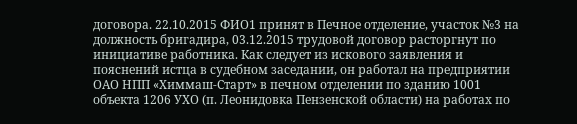договора. 22.10.2015 ФИО1 принят в Печное отделение, участок №3 на должность бригадира, 03.12.2015 трудовой договор расторгнут по инициативе работника. Как следует из искового заявления и пояснений истца в судебном заседании, он работал на предприятии ОАО НПП «Химмаш-Старт» в печном отделении по зданию 1001 объекта 1206 УХО (п. Леонидовка Пензенской области) на работах по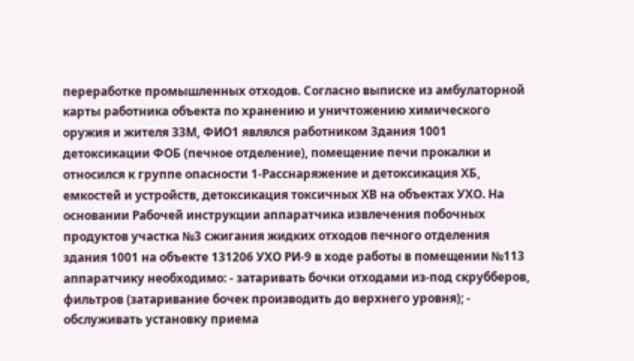переработке промышленных отходов. Согласно выписке из амбулаторной карты работника объекта по хранению и уничтожению химического оружия и жителя ЗЗМ, ФИО1 являлся работником Здания 1001 детоксикации ФОБ (печное отделение), помещение печи прокалки и относился к группе опасности 1-Расснаряжение и детоксикация ХБ, емкостей и устройств, детоксикация токсичных ХВ на объектах УХО. На основании Рабочей инструкции аппаратчика извлечения побочных продуктов участка №3 сжигания жидких отходов печного отделения здания 1001 на объекте 131206 УХО РИ-9 в ходе работы в помещении №113 аппаратчику необходимо: - затаривать бочки отходами из-под скрубберов, фильтров (затаривание бочек производить до верхнего уровня); - обслуживать установку приема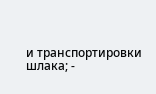и транспортировки шлака; -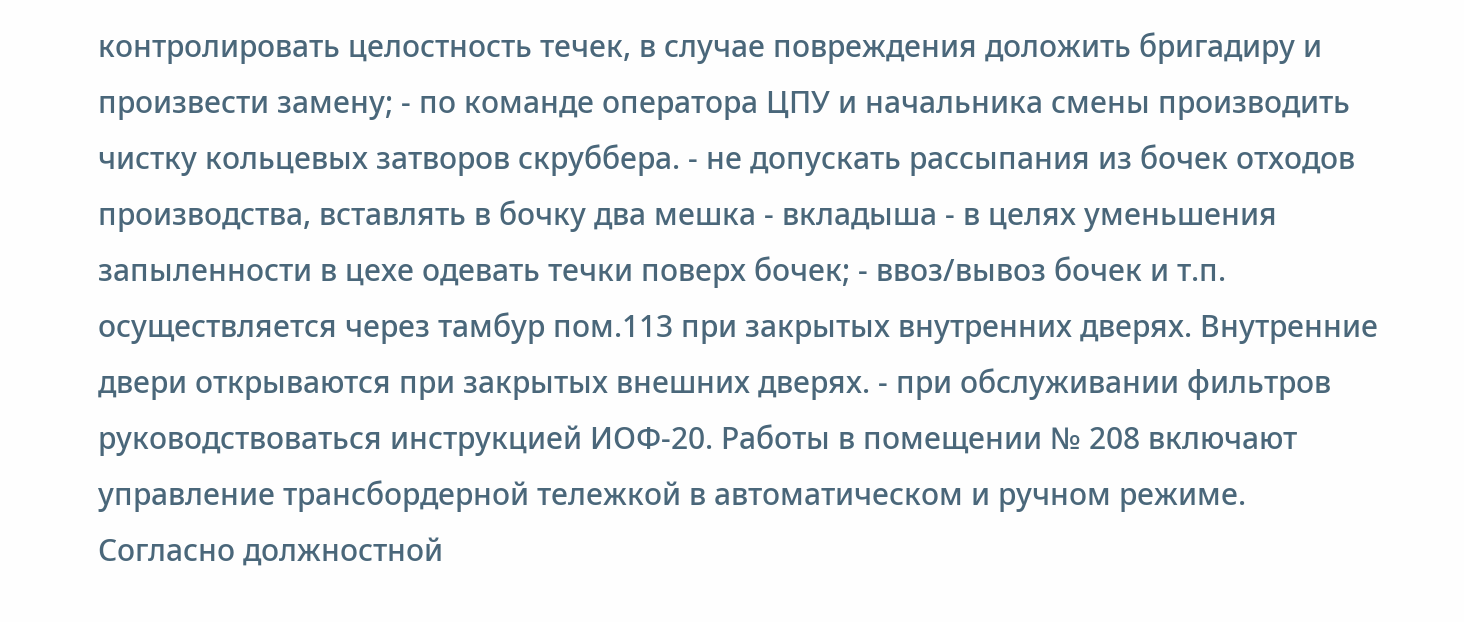контролировать целостность течек, в случае повреждения доложить бригадиру и произвести замену; - по команде оператора ЦПУ и начальника смены производить чистку кольцевых затворов скруббера. - не допускать рассыпания из бочек отходов производства, вставлять в бочку два мешка - вкладыша - в целях уменьшения запыленности в цехе одевать течки поверх бочек; - ввоз/вывоз бочек и т.п. осуществляется через тамбур пом.113 при закрытых внутренних дверях. Внутренние двери открываются при закрытых внешних дверях. - при обслуживании фильтров руководствоваться инструкцией ИОФ-20. Работы в помещении № 208 включают управление трансбордерной тележкой в автоматическом и ручном режиме. Согласно должностной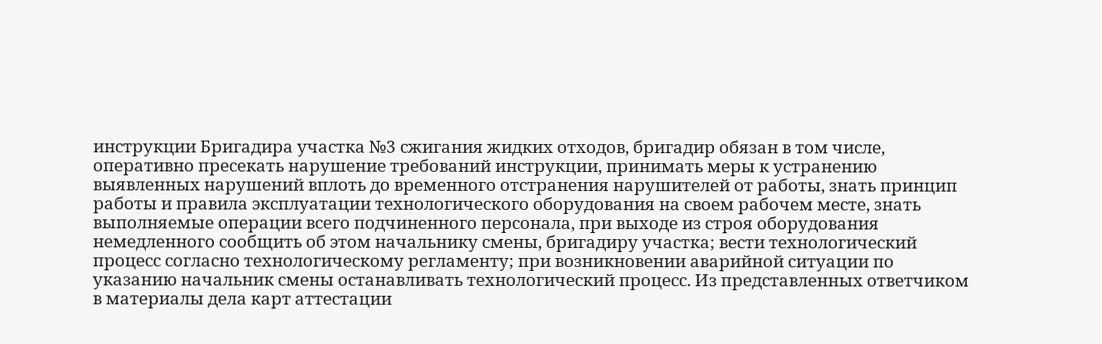инструкции Бригадира участка №3 сжигания жидких отходов, бригадир обязан в том числе, оперативно пресекать нарушение требований инструкции, принимать меры к устранению выявленных нарушений вплоть до временного отстранения нарушителей от работы, знать принцип работы и правила эксплуатации технологического оборудования на своем рабочем месте, знать выполняемые операции всего подчиненного персонала, при выходе из строя оборудования немедленного сообщить об этом начальнику смены, бригадиру участка; вести технологический процесс согласно технологическому регламенту; при возникновении аварийной ситуации по указанию начальник смены останавливать технологический процесс. Из представленных ответчиком в материалы дела карт аттестации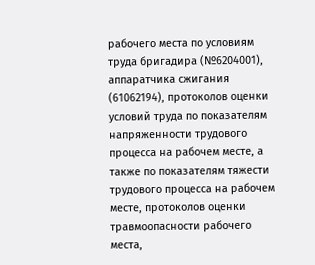рабочего места по условиям труда бригадира (№6204001), аппаратчика сжигания (61062194), протоколов оценки условий труда по показателям напряженности трудового процесса на рабочем месте, а также по показателям тяжести трудового процесса на рабочем месте, протоколов оценки травмоопасности рабочего места,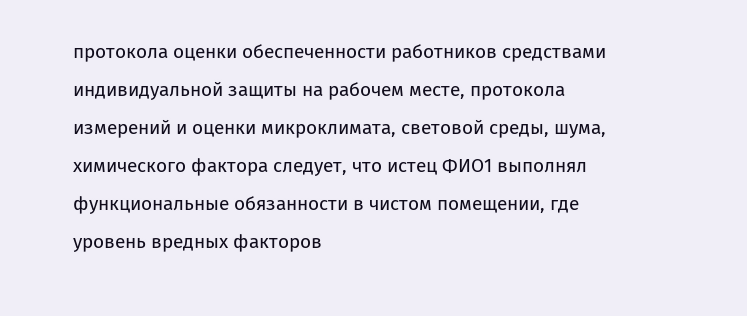протокола оценки обеспеченности работников средствами индивидуальной защиты на рабочем месте, протокола измерений и оценки микроклимата, световой среды, шума, химического фактора следует, что истец ФИО1 выполнял функциональные обязанности в чистом помещении, где уровень вредных факторов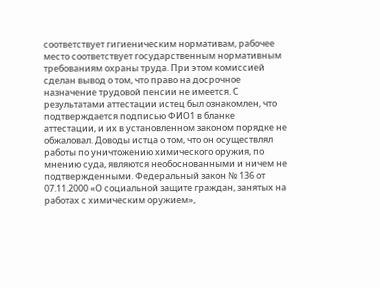соответствует гигиеническим нормативам, рабочее место соответствует государственным нормативным требованиям охраны труда. При этом комиссией сделан вывод о том, что право на досрочное назначение трудовой пенсии не имеется. С результатами аттестации истец был ознакомлен, что подтверждается подписью ФИО1 в бланке аттестации, и их в установленном законом порядке не обжаловал. Доводы истца о том, что он осуществлял работы по уничтожению химического оружия, по мнению суда, являются необоснованными и ничем не подтвержденными. Федеральный закон № 136 от 07.11.2000 «О социальной защите граждан, занятых на работах с химическим оружием»,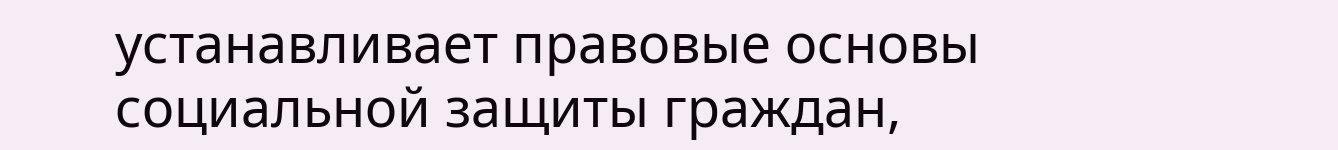устанавливает правовые основы социальной защиты граждан,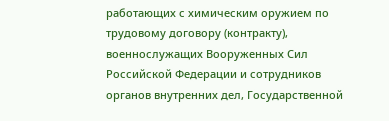работающих с химическим оружием по трудовому договору (контракту), военнослужащих Вооруженных Сил Российской Федерации и сотрудников органов внутренних дел, Государственной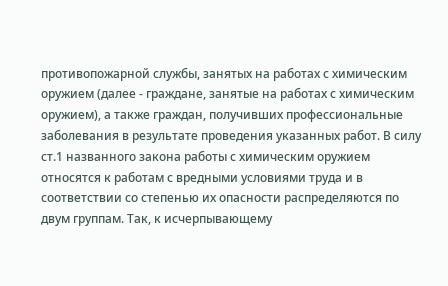противопожарной службы, занятых на работах с химическим оружием (далее - граждане, занятые на работах с химическим оружием), а также граждан, получивших профессиональные заболевания в результате проведения указанных работ. В силу ст.1 названного закона работы с химическим оружием относятся к работам с вредными условиями труда и в соответствии со степенью их опасности распределяются по двум группам. Так, к исчерпывающему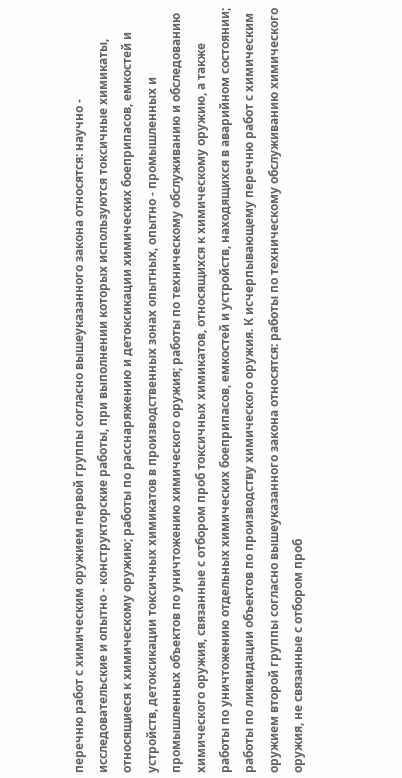перечню работ с химическим оружием первой группы согласно вышеуказанного закона относятся: научно - исследовательские и опытно - конструкторские работы, при выполнении которых используются токсичные химикаты, относящиеся к химическому оружию; работы по расснаряжению и детоксикации химических боеприпасов, емкостей и устройств, детоксикации токсичных химикатов в производственных зонах опытных, опытно - промышленных и промышленных объектов по уничтожению химического оружия; работы по техническому обслуживанию и обследованию химического оружия, связанные с отбором проб токсичных химикатов, относящихся к химическому оружию, а также работы по уничтожению отдельных химических боеприпасов, емкостей и устройств, находящихся в аварийном состоянии; работы по ликвидации объектов по производству химического оружия. К исчерпывающему перечню работ с химическим оружием второй группы согласно вышеуказанного закона относятся: работы по техническому обслуживанию химического оружия, не связанные с отбором проб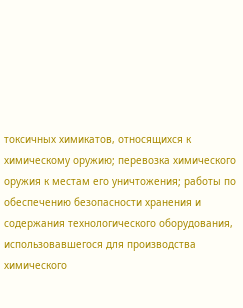токсичных химикатов, относящихся к химическому оружию; перевозка химического оружия к местам его уничтожения; работы по обеспечению безопасности хранения и содержания технологического оборудования, использовавшегося для производства химического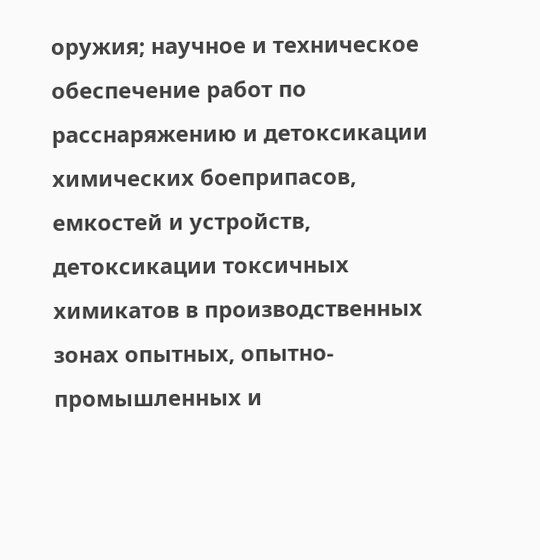оружия; научное и техническое обеспечение работ по расснаряжению и детоксикации химических боеприпасов, емкостей и устройств, детоксикации токсичных химикатов в производственных зонах опытных, опытно-промышленных и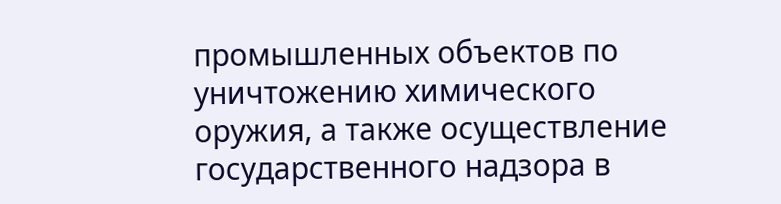промышленных объектов по уничтожению химического оружия, а также осуществление государственного надзора в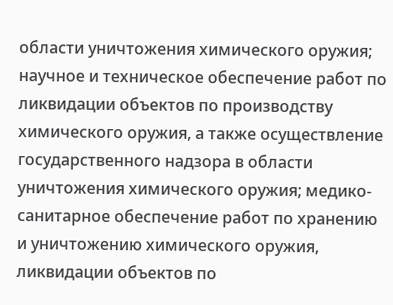области уничтожения химического оружия; научное и техническое обеспечение работ по ликвидации объектов по производству химического оружия, а также осуществление государственного надзора в области уничтожения химического оружия; медико-санитарное обеспечение работ по хранению и уничтожению химического оружия, ликвидации объектов по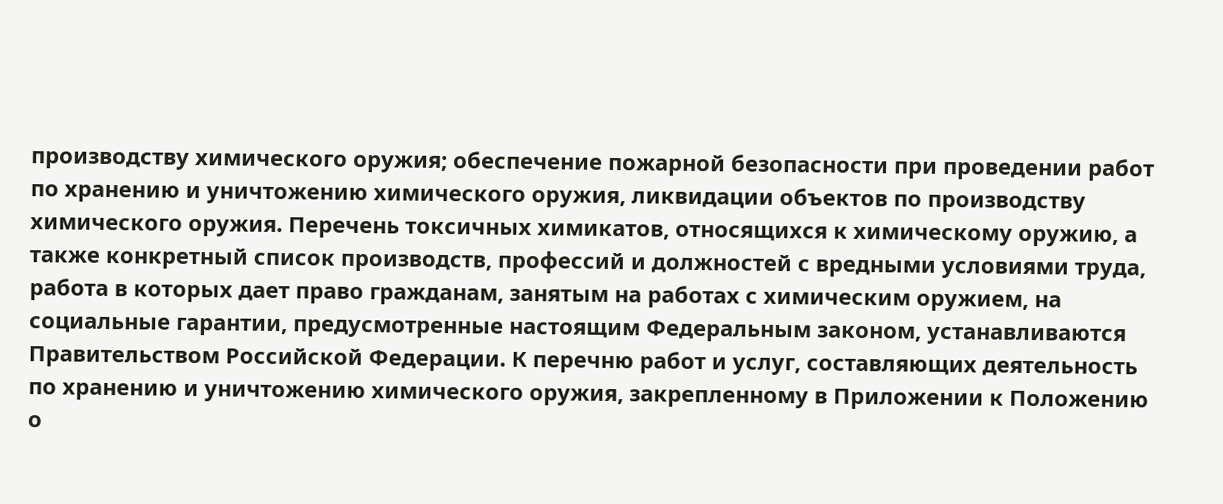производству химического оружия; обеспечение пожарной безопасности при проведении работ по хранению и уничтожению химического оружия, ликвидации объектов по производству химического оружия. Перечень токсичных химикатов, относящихся к химическому оружию, а также конкретный список производств, профессий и должностей с вредными условиями труда, работа в которых дает право гражданам, занятым на работах с химическим оружием, на социальные гарантии, предусмотренные настоящим Федеральным законом, устанавливаются Правительством Российской Федерации. К перечню работ и услуг, составляющих деятельность по хранению и уничтожению химического оружия, закрепленному в Приложении к Положению о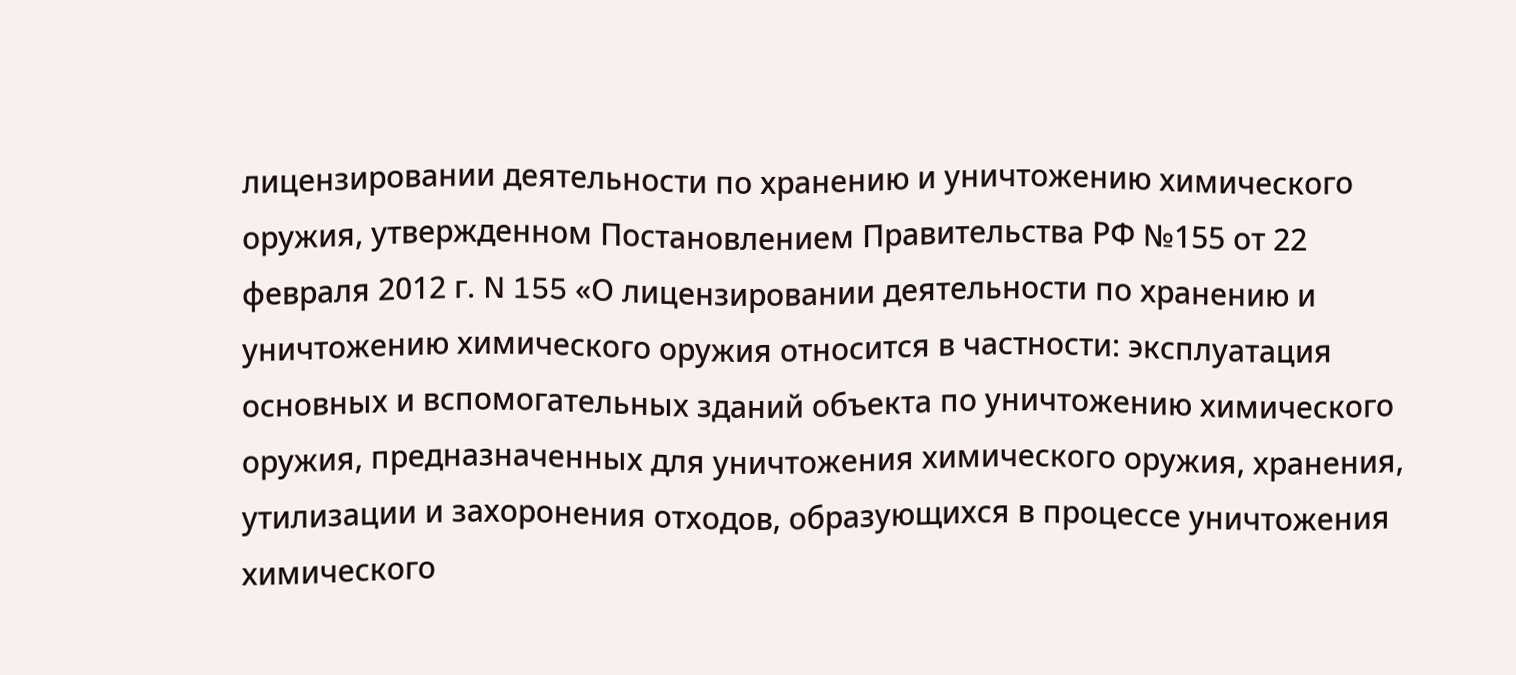лицензировании деятельности по хранению и уничтожению химического оружия, утвержденном Постановлением Правительства РФ №155 от 22 февраля 2012 г. N 155 «О лицензировании деятельности по хранению и уничтожению химического оружия относится в частности: эксплуатация основных и вспомогательных зданий объекта по уничтожению химического оружия, предназначенных для уничтожения химического оружия, хранения, утилизации и захоронения отходов, образующихся в процессе уничтожения химического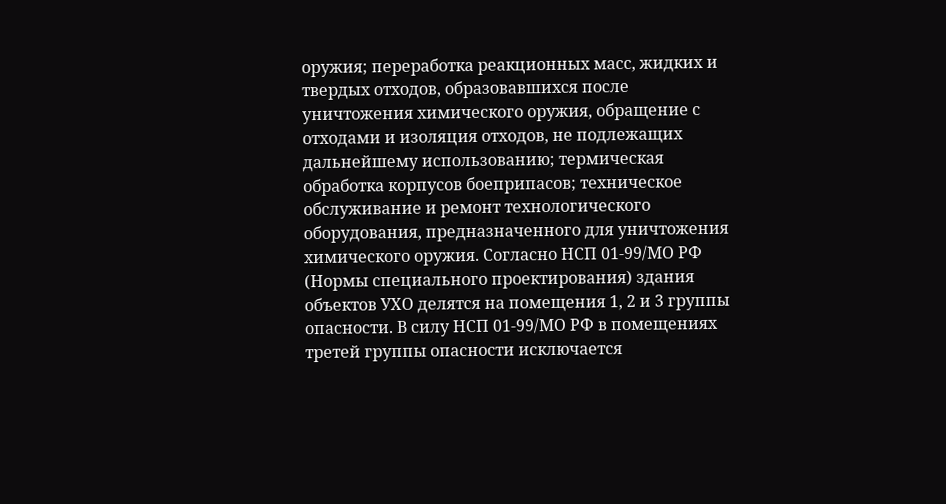оружия; переработка реакционных масс, жидких и твердых отходов, образовавшихся после уничтожения химического оружия, обращение с отходами и изоляция отходов, не подлежащих дальнейшему использованию; термическая обработка корпусов боеприпасов; техническое обслуживание и ремонт технологического оборудования, предназначенного для уничтожения химического оружия. Согласно НСП 01-99/МО РФ (Нормы специального проектирования) здания объектов УХО делятся на помещения 1, 2 и 3 группы опасности. В силу НСП 01-99/МО РФ в помещениях третей группы опасности исключается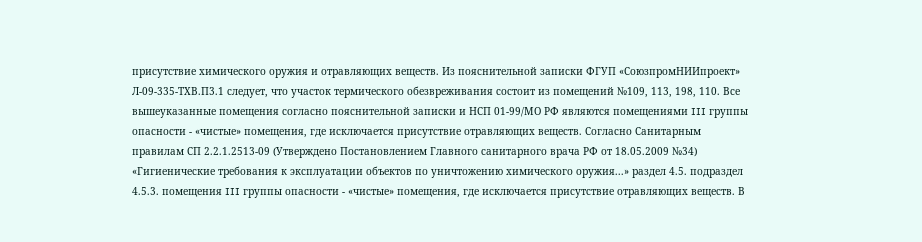присутствие химического оружия и отравляющих веществ. Из пояснительной записки ФГУП «СоюзпромНИИпроект» Л-09-335-ТХВ.П3.1 следует, что участок термического обезвреживания состоит из помещений №109, 113, 198, 110. Все вышеуказанные помещения согласно пояснительной записки и НСП 01-99/МО РФ являются помещениями III группы опасности - «чистые» помещения, где исключается присутствие отравляющих веществ. Согласно Санитарным правилам СП 2.2.1.2513-09 (Утверждено Постановлением Главного санитарного врача РФ от 18.05.2009 №34) «Гигиенические требования к эксплуатации объектов по уничтожению химического оружия...» раздел 4.5. подраздел 4.5.3. помещения III группы опасности - «чистые» помещения, где исключается присутствие отравляющих веществ. В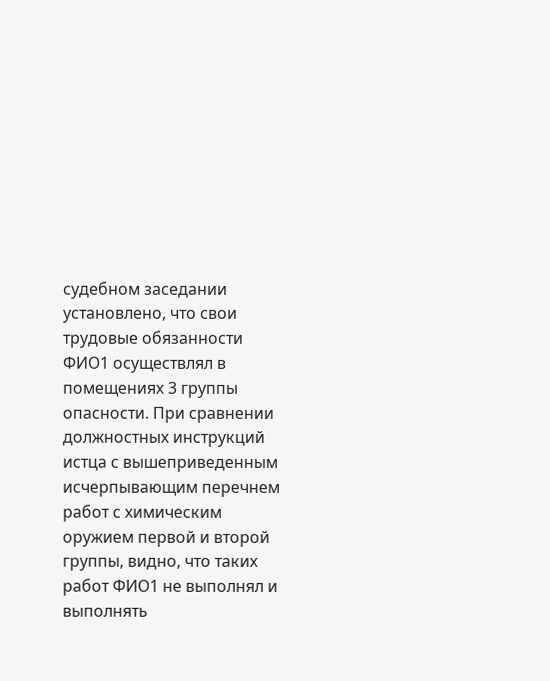судебном заседании установлено, что свои трудовые обязанности ФИО1 осуществлял в помещениях 3 группы опасности. При сравнении должностных инструкций истца с вышеприведенным исчерпывающим перечнем работ с химическим оружием первой и второй группы, видно, что таких работ ФИО1 не выполнял и выполнять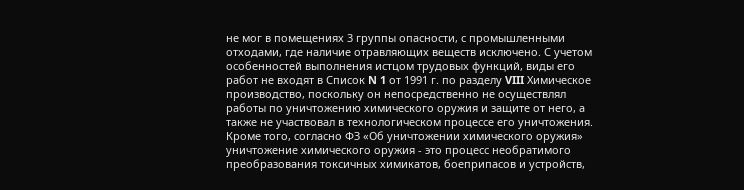не мог в помещениях 3 группы опасности, с промышленными отходами, где наличие отравляющих веществ исключено. С учетом особенностей выполнения истцом трудовых функций, виды его работ не входят в Список N 1 от 1991 г. по разделу VIII Химическое производство, поскольку он непосредственно не осуществлял работы по уничтожению химического оружия и защите от него, а также не участвовал в технологическом процессе его уничтожения. Кроме того, согласно ФЗ «Об уничтожении химического оружия» уничтожение химического оружия - это процесс необратимого преобразования токсичных химикатов, боеприпасов и устройств,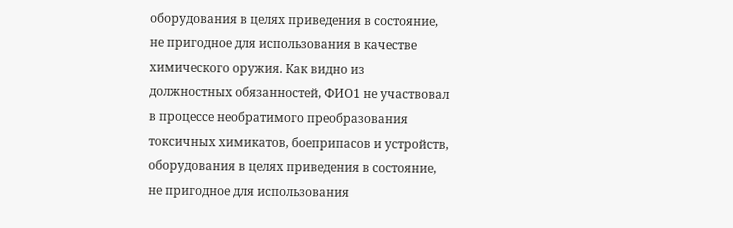оборудования в целях приведения в состояние, не пригодное для использования в качестве химического оружия. Как видно из должностных обязанностей, ФИО1 не участвовал в процессе необратимого преобразования токсичных химикатов, боеприпасов и устройств, оборудования в целях приведения в состояние, не пригодное для использования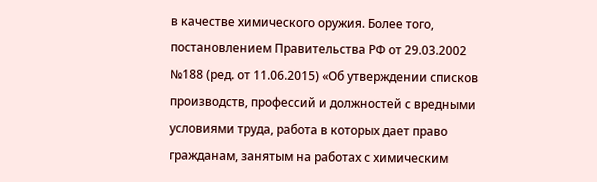в качестве химического оружия. Более того, постановлением Правительства РФ от 29.03.2002 №188 (ред. от 11.06.2015) «Об утверждении списков производств, профессий и должностей с вредными условиями труда, работа в которых дает право гражданам, занятым на работах с химическим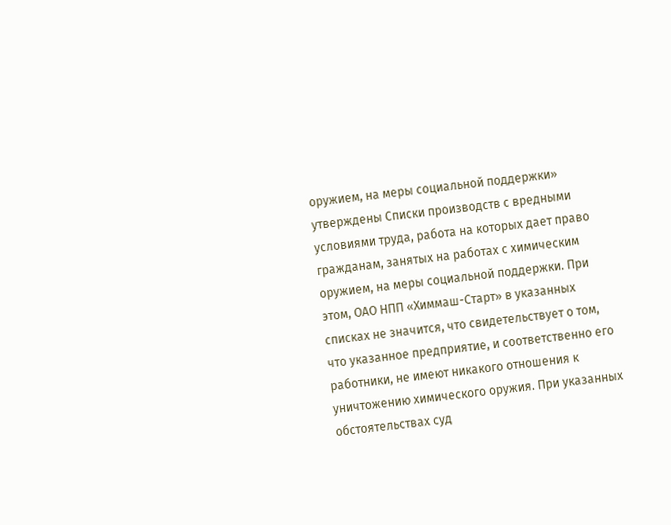оружием, на меры социальной поддержки» утверждены Списки производств с вредными условиями труда, работа на которых дает право гражданам, занятых на работах с химическим оружием, на меры социальной поддержки. При этом, ОАО НПП «Химмаш-Старт» в указанных списках не значится, что свидетельствует о том, что указанное предприятие, и соответственно его работники, не имеют никакого отношения к уничтожению химического оружия. При указанных обстоятельствах суд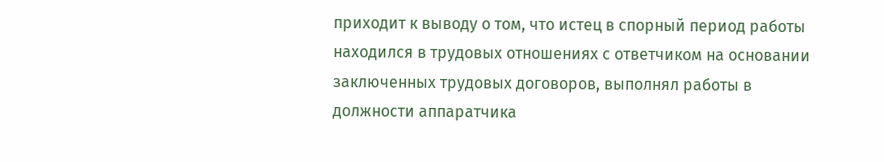приходит к выводу о том, что истец в спорный период работы находился в трудовых отношениях с ответчиком на основании заключенных трудовых договоров, выполнял работы в должности аппаратчика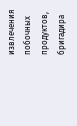извлечения побочных продуктов, бригадира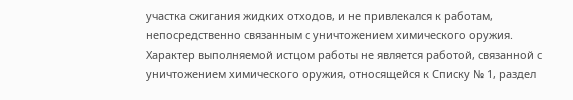участка сжигания жидких отходов, и не привлекался к работам, непосредственно связанным с уничтожением химического оружия. Характер выполняемой истцом работы не является работой, связанной с уничтожением химического оружия, относящейся к Списку № 1, раздел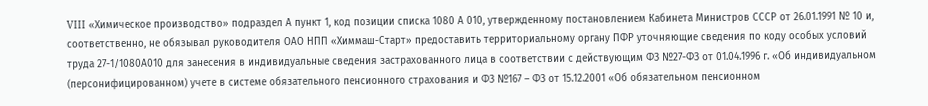VIII «Химическое производство» подраздел А пункт 1, код позиции списка 1080 А 010, утвержденному постановлением Кабинета Министров СССР от 26.01.1991 № 10 и, соответственно, не обязывал руководителя ОАО НПП «Химмаш-Старт» предоставить территориальному органу ПФР уточняющие сведения по коду особых условий труда 27-1/1080А010 для занесения в индивидуальные сведения застрахованного лица в соответствии с действующим ФЗ №27-ФЗ от 01.04.1996 г. «Об индивидуальном (персонифицированном) учете в системе обязательного пенсионного страхования и ФЗ №167 – ФЗ от 15.12.2001 «Об обязательном пенсионном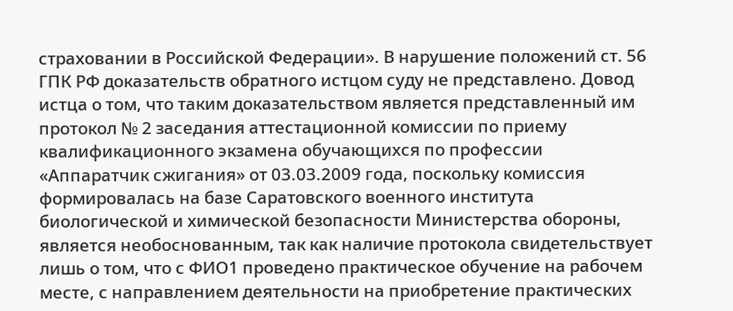страховании в Российской Федерации». В нарушение положений ст. 56 ГПК РФ доказательств обратного истцом суду не представлено. Довод истца о том, что таким доказательством является представленный им протокол № 2 заседания аттестационной комиссии по приему квалификационного экзамена обучающихся по профессии «Аппаратчик сжигания» от 03.03.2009 года, поскольку комиссия формировалась на базе Саратовского военного института биологической и химической безопасности Министерства обороны, является необоснованным, так как наличие протокола свидетельствует лишь о том, что с ФИО1 проведено практическое обучение на рабочем месте, с направлением деятельности на приобретение практических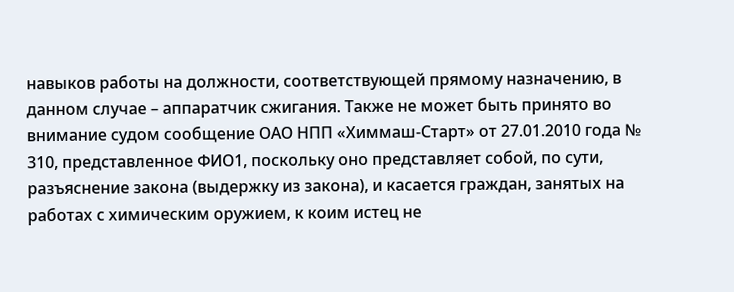навыков работы на должности, соответствующей прямому назначению, в данном случае – аппаратчик сжигания. Также не может быть принято во внимание судом сообщение ОАО НПП «Химмаш-Старт» от 27.01.2010 года № 310, представленное ФИО1, поскольку оно представляет собой, по сути, разъяснение закона (выдержку из закона), и касается граждан, занятых на работах с химическим оружием, к коим истец не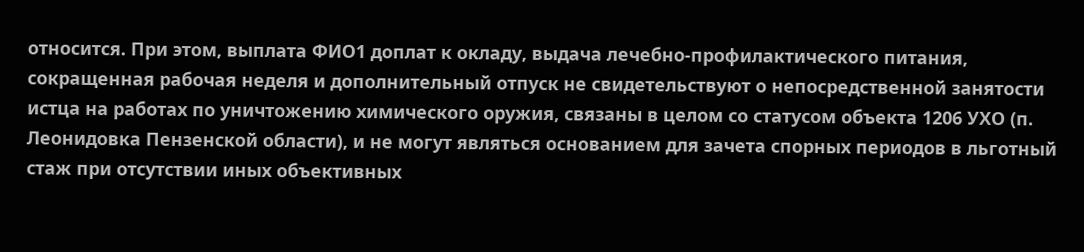относится. При этом, выплата ФИО1 доплат к окладу, выдача лечебно-профилактического питания, сокращенная рабочая неделя и дополнительный отпуск не свидетельствуют о непосредственной занятости истца на работах по уничтожению химического оружия, связаны в целом со статусом объекта 1206 УХО (п. Леонидовка Пензенской области), и не могут являться основанием для зачета спорных периодов в льготный стаж при отсутствии иных объективных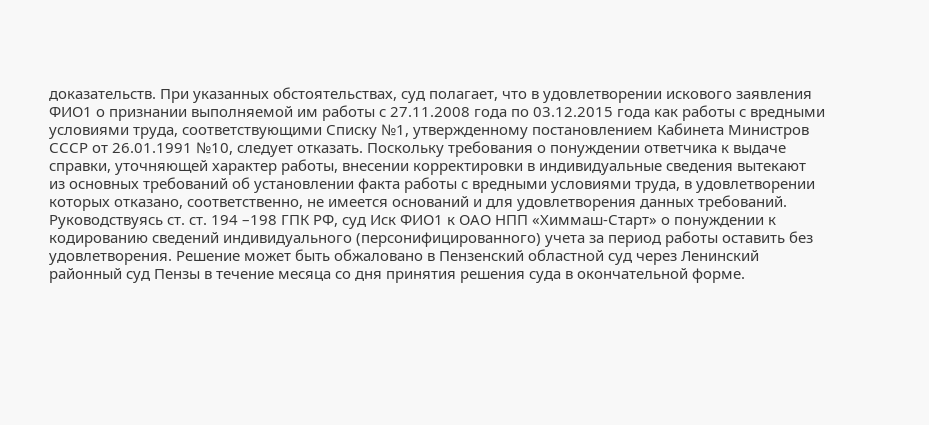доказательств. При указанных обстоятельствах, суд полагает, что в удовлетворении искового заявления ФИО1 о признании выполняемой им работы с 27.11.2008 года по 03.12.2015 года как работы с вредными условиями труда, соответствующими Списку №1, утвержденному постановлением Кабинета Министров СССР от 26.01.1991 №10, следует отказать. Поскольку требования о понуждении ответчика к выдаче справки, уточняющей характер работы, внесении корректировки в индивидуальные сведения вытекают из основных требований об установлении факта работы с вредными условиями труда, в удовлетворении которых отказано, соответственно, не имеется оснований и для удовлетворения данных требований. Руководствуясь ст. ст. 194 –198 ГПК РФ, суд Иск ФИО1 к ОАО НПП «Химмаш-Старт» о понуждении к кодированию сведений индивидуального (персонифицированного) учета за период работы оставить без удовлетворения. Решение может быть обжаловано в Пензенский областной суд через Ленинский районный суд Пензы в течение месяца со дня принятия решения суда в окончательной форме.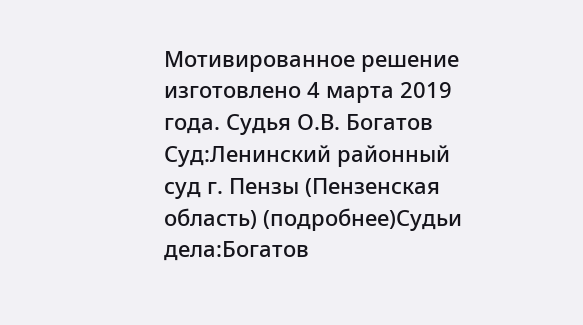Мотивированное решение изготовлено 4 марта 2019 года. Судья О.В. Богатов Суд:Ленинский районный суд г. Пензы (Пензенская область) (подробнее)Судьи дела:Богатов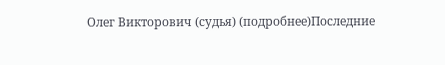Олег Викторович (судья) (подробнее)Последние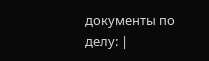документы по делу: |